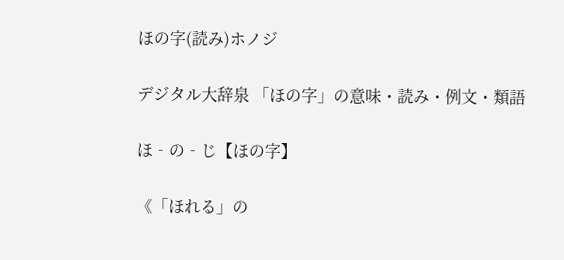ほの字(読み)ホノジ

デジタル大辞泉 「ほの字」の意味・読み・例文・類語

ほ‐の‐じ【ほの字】

《「ほれる」の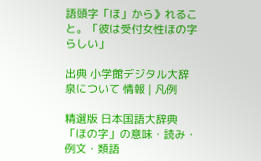語頭字「ほ」から》れること。「彼は受付女性ほの字らしい」

出典 小学館デジタル大辞泉について 情報 | 凡例

精選版 日本国語大辞典 「ほの字」の意味・読み・例文・類語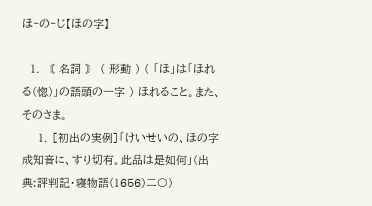ほ‐の‐じ【ほの字】

  1. 〘 名詞 〙 ( 形動 ) ( 「ほ」は「ほれる(惚)」の語頭の一字 ) ほれること。また、そのさま。
    1. [初出の実例]「けいせいの、ほの字成知音に、すり切有。此品は是如何」(出典:評判記・寝物語(1656)二〇)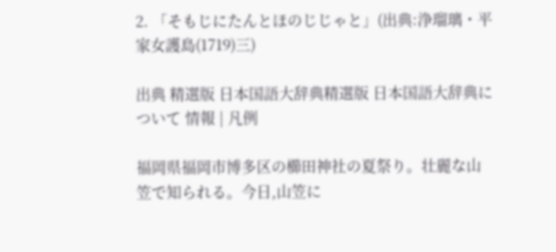2. 「そもじにたんとほのじじゃと」(出典:浄瑠璃・平家女護島(1719)三)

出典 精選版 日本国語大辞典精選版 日本国語大辞典について 情報 | 凡例

福岡県福岡市博多区の櫛田神社の夏祭り。壮麗な山笠で知られる。今日,山笠に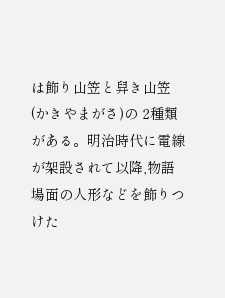は飾り山笠と舁き山笠(かきやまがさ)の 2種類がある。明治時代に電線が架設されて以降,物語場面の人形などを飾りつけた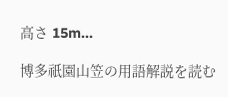高さ 15m...

博多祇園山笠の用語解説を読む